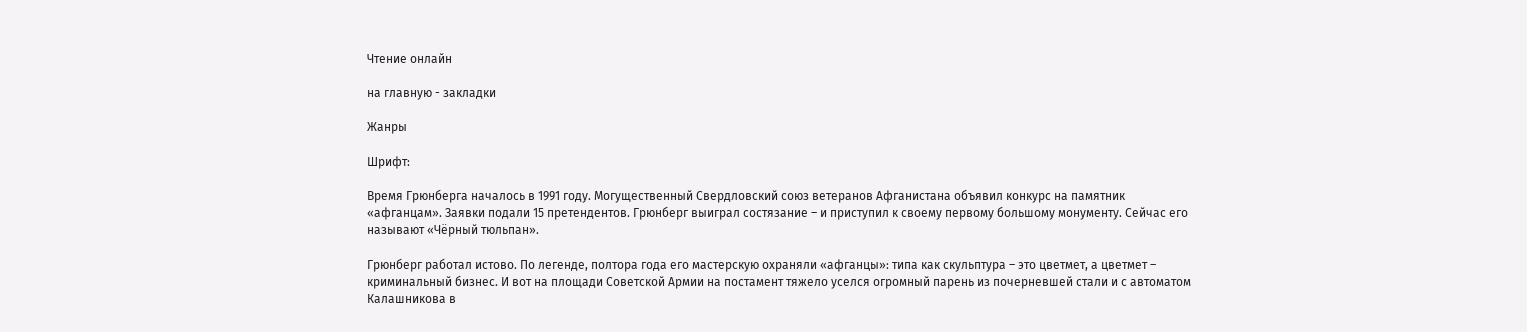Чтение онлайн

на главную - закладки

Жанры

Шрифт:

Время Грюнберга началось в 1991 году. Могущественный Свердловский союз ветеранов Афганистана объявил конкурс на памятник «афганцам». Заявки подали 15 претендентов. Грюнберг выиграл состязание – и приступил к своему первому большому монументу. Сейчас его называют «Чёрный тюльпан».

Грюнберг работал истово. По легенде, полтора года его мастерскую охраняли «афганцы»: типа как скульптура – это цветмет, а цветмет – криминальный бизнес. И вот на площади Советской Армии на постамент тяжело уселся огромный парень из почерневшей стали и с автоматом Калашникова в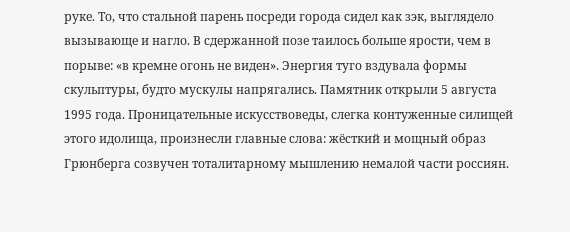руке. То, что стальной парень посреди города сидел как зэк, выглядело вызывающе и нагло. В сдержанной позе таилось больше ярости, чем в порыве: «в кремне огонь не виден». Энергия туго вздувала формы скульптуры, будто мускулы напрягались. Памятник открыли 5 августа 1995 года. Проницательные искусствоведы, слегка контуженные силищей этого идолища, произнесли главные слова: жёсткий и мощный образ Грюнберга созвучен тоталитарному мышлению немалой части россиян.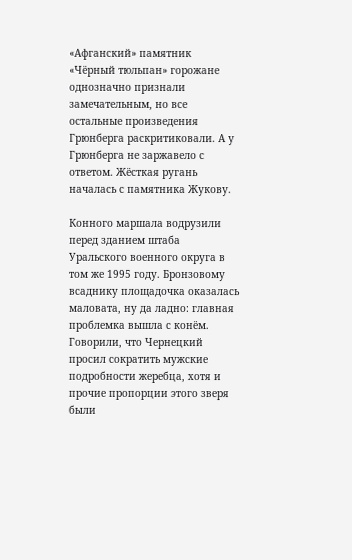«Афганский» памятник «Чёрный тюльпан» горожане однозначно признали замечательным, но все остальные произведения Грюнберга раскритиковали. А у Грюнберга не заржавело с ответом. Жёсткая ругань началась с памятника Жукову.

Конного маршала водрузили перед зданием штаба Уральского военного округа в том же 1995 году. Бронзовому всаднику площадочка оказалась маловата, ну да ладно: главная проблемка вышла с конём. Говорили, что Чернецкий просил сократить мужские подробности жеребца, хотя и прочие пропорции этого зверя были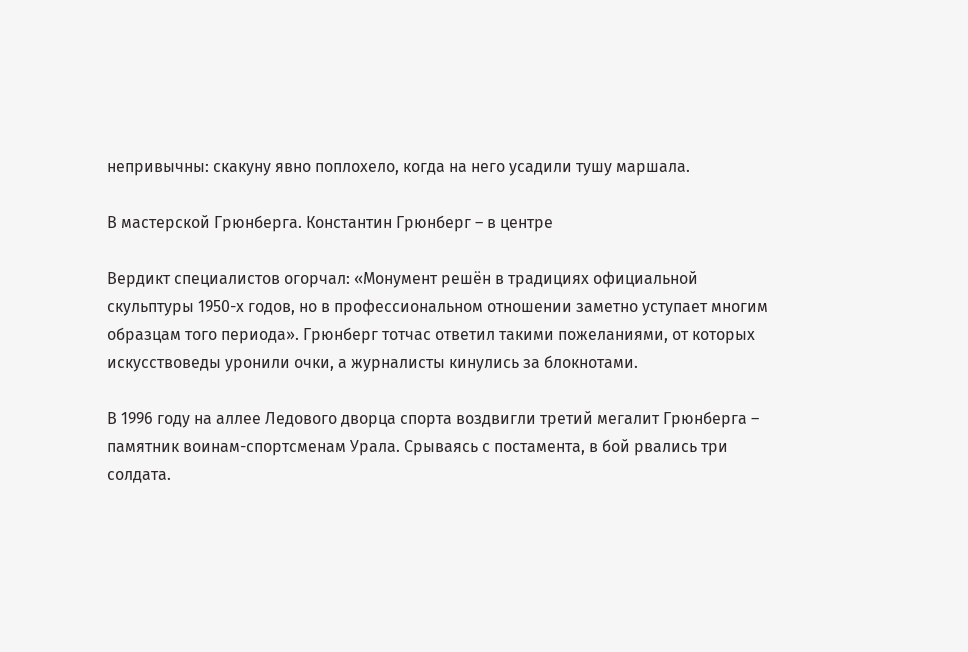непривычны: скакуну явно поплохело, когда на него усадили тушу маршала.

В мастерской Грюнберга. Константин Грюнберг – в центре

Вердикт специалистов огорчал: «Монумент решён в традициях официальной скульптуры 1950-х годов, но в профессиональном отношении заметно уступает многим образцам того периода». Грюнберг тотчас ответил такими пожеланиями, от которых искусствоведы уронили очки, а журналисты кинулись за блокнотами.

В 1996 году на аллее Ледового дворца спорта воздвигли третий мегалит Грюнберга – памятник воинам-спортсменам Урала. Срываясь с постамента, в бой рвались три солдата.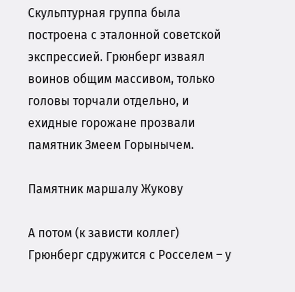Скульптурная группа была построена с эталонной советской экспрессией. Грюнберг изваял воинов общим массивом, только головы торчали отдельно, и ехидные горожане прозвали памятник Змеем Горынычем.

Памятник маршалу Жукову

А потом (к зависти коллег) Грюнберг сдружится с Росселем – у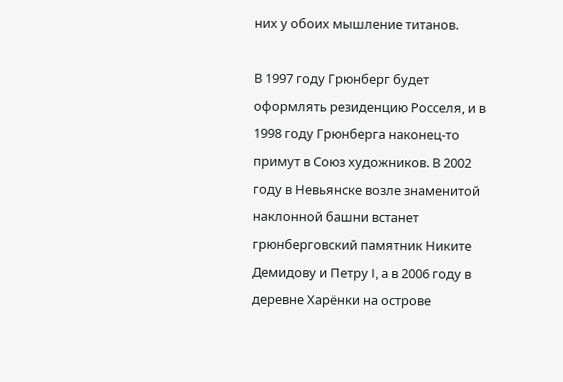них у обоих мышление титанов.

В 1997 году Грюнберг будет оформлять резиденцию Росселя, и в 1998 году Грюнберга наконец-то примут в Союз художников. В 2002 году в Невьянске возле знаменитой наклонной башни встанет грюнберговский памятник Никите Демидову и Петру I, а в 2006 году в деревне Харёнки на острове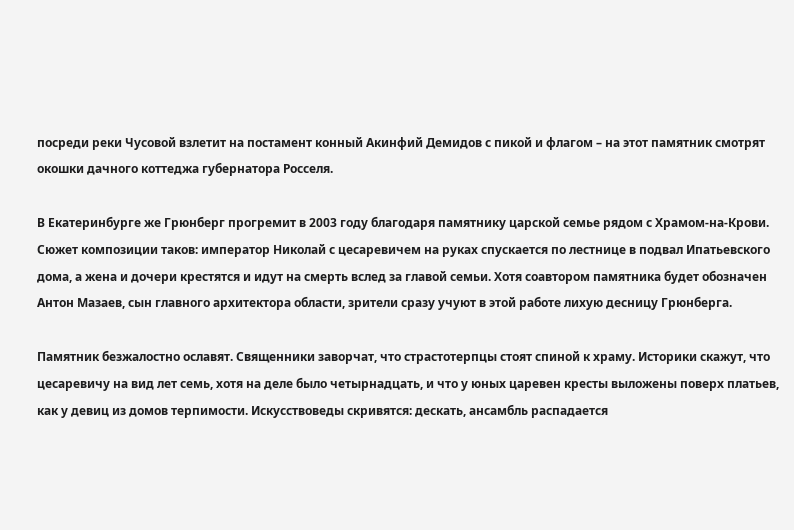посреди реки Чусовой взлетит на постамент конный Акинфий Демидов с пикой и флагом – на этот памятник смотрят окошки дачного коттеджа губернатора Росселя.

В Екатеринбурге же Грюнберг прогремит в 2003 году благодаря памятнику царской семье рядом с Храмом-на-Крови. Сюжет композиции таков: император Николай с цесаревичем на руках спускается по лестнице в подвал Ипатьевского дома, а жена и дочери крестятся и идут на смерть вслед за главой семьи. Хотя соавтором памятника будет обозначен Антон Мазаев, сын главного архитектора области, зрители сразу учуют в этой работе лихую десницу Грюнберга.

Памятник безжалостно ославят. Священники заворчат, что страстотерпцы стоят спиной к храму. Историки скажут, что цесаревичу на вид лет семь, хотя на деле было четырнадцать, и что у юных царевен кресты выложены поверх платьев, как у девиц из домов терпимости. Искусствоведы скривятся: дескать, ансамбль распадается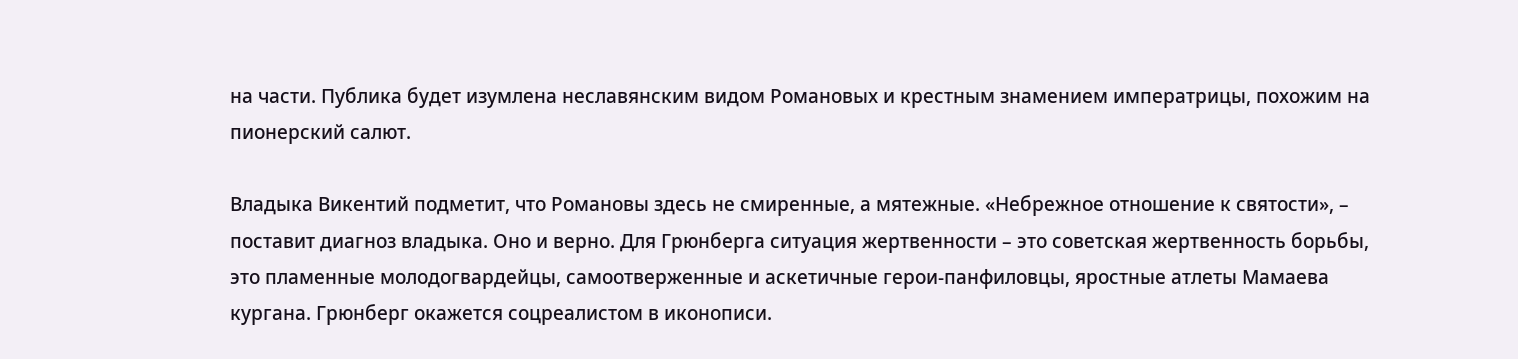на части. Публика будет изумлена неславянским видом Романовых и крестным знамением императрицы, похожим на пионерский салют.

Владыка Викентий подметит, что Романовы здесь не смиренные, а мятежные. «Небрежное отношение к святости», – поставит диагноз владыка. Оно и верно. Для Грюнберга ситуация жертвенности – это советская жертвенность борьбы, это пламенные молодогвардейцы, самоотверженные и аскетичные герои-панфиловцы, яростные атлеты Мамаева кургана. Грюнберг окажется соцреалистом в иконописи.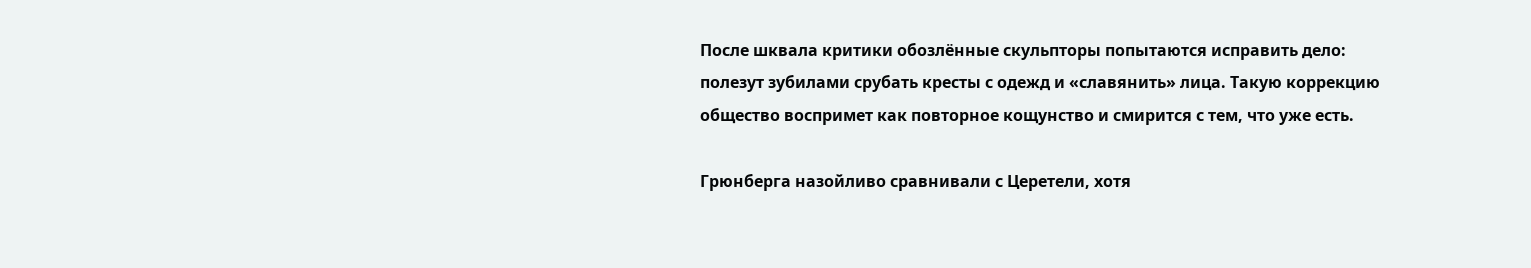После шквала критики обозлённые скульпторы попытаются исправить дело: полезут зубилами срубать кресты с одежд и «славянить» лица. Такую коррекцию общество воспримет как повторное кощунство и смирится с тем, что уже есть.

Грюнберга назойливо сравнивали с Церетели, хотя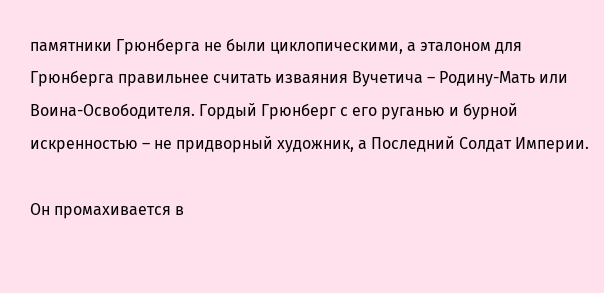памятники Грюнберга не были циклопическими, а эталоном для Грюнберга правильнее считать изваяния Вучетича – Родину-Мать или Воина-Освободителя. Гордый Грюнберг с его руганью и бурной искренностью – не придворный художник, а Последний Солдат Империи.

Он промахивается в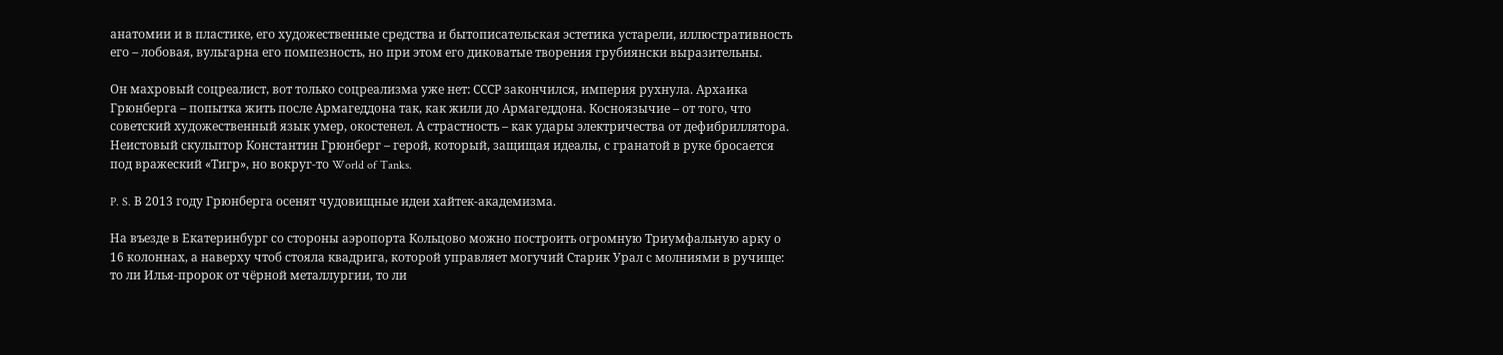анатомии и в пластике, его художественные средства и бытописательская эстетика устарели, иллюстративность его – лобовая, вульгарна его помпезность, но при этом его диковатые творения грубиянски выразительны.

Он махровый соцреалист, вот только соцреализма уже нет: СССР закончился, империя рухнула. Архаика Грюнберга – попытка жить после Армагеддона так, как жили до Армагеддона. Косноязычие – от того, что советский художественный язык умер, окостенел. А страстность – как удары электричества от дефибриллятора. Неистовый скульптор Константин Грюнберг – герой, который, защищая идеалы, с гранатой в руке бросается под вражеский «Тигр», но вокруг-то World of Tanks.

P. S. В 2013 году Грюнберга осенят чудовищные идеи хайтек-академизма.

На въезде в Екатеринбург со стороны аэропорта Кольцово можно построить огромную Триумфальную арку о 16 колоннах, а наверху чтоб стояла квадрига, которой управляет могучий Старик Урал с молниями в ручище: то ли Илья-пророк от чёрной металлургии, то ли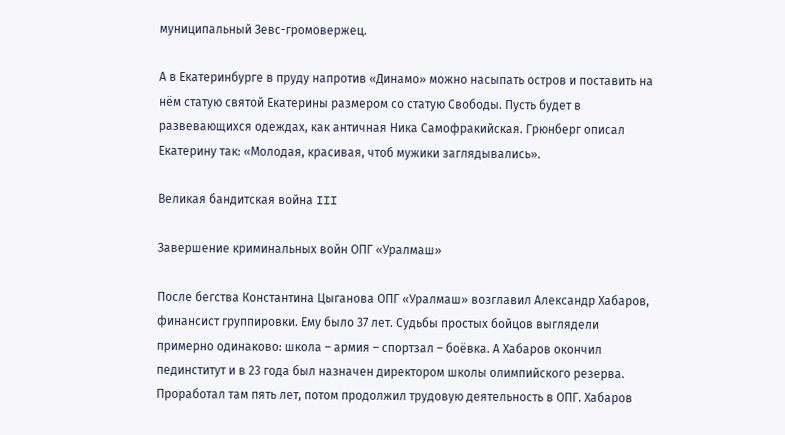муниципальный Зевс-громовержец.

А в Екатеринбурге в пруду напротив «Динамо» можно насыпать остров и поставить на нём статую святой Екатерины размером со статую Свободы. Пусть будет в развевающихся одеждах, как античная Ника Самофракийская. Грюнберг описал Екатерину так: «Молодая, красивая, чтоб мужики заглядывались».

Великая бандитская война III

Завершение криминальных войн ОПГ «Уралмаш»

После бегства Константина Цыганова ОПГ «Уралмаш» возглавил Александр Хабаров, финансист группировки. Ему было 37 лет. Судьбы простых бойцов выглядели примерно одинаково: школа – армия – спортзал – боёвка. А Хабаров окончил пединститут и в 23 года был назначен директором школы олимпийского резерва. Проработал там пять лет, потом продолжил трудовую деятельность в ОПГ. Хабаров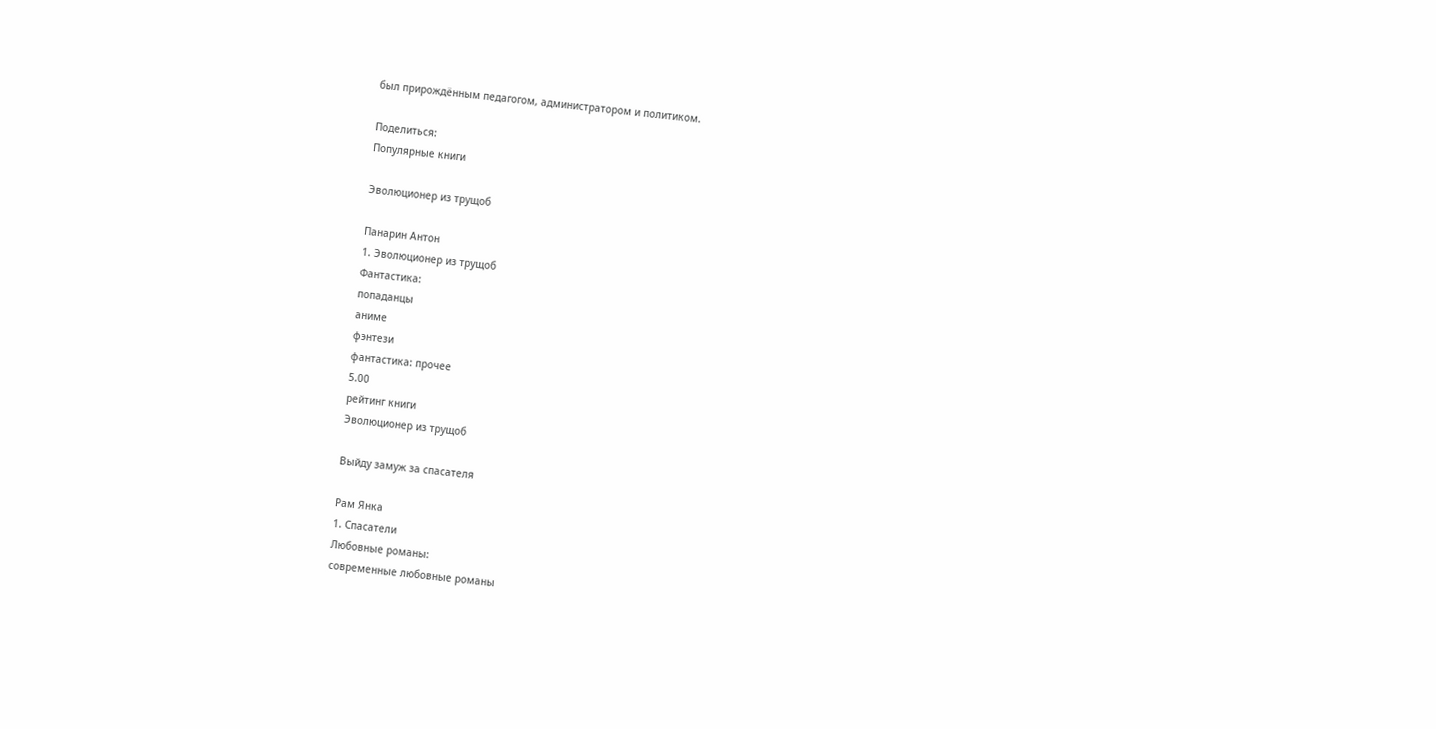был прирождённым педагогом, администратором и политиком.

Поделиться:
Популярные книги

Эволюционер из трущоб

Панарин Антон
1. Эволюционер из трущоб
Фантастика:
попаданцы
аниме
фэнтези
фантастика: прочее
5.00
рейтинг книги
Эволюционер из трущоб

Выйду замуж за спасателя

Рам Янка
1. Спасатели
Любовные романы:
современные любовные романы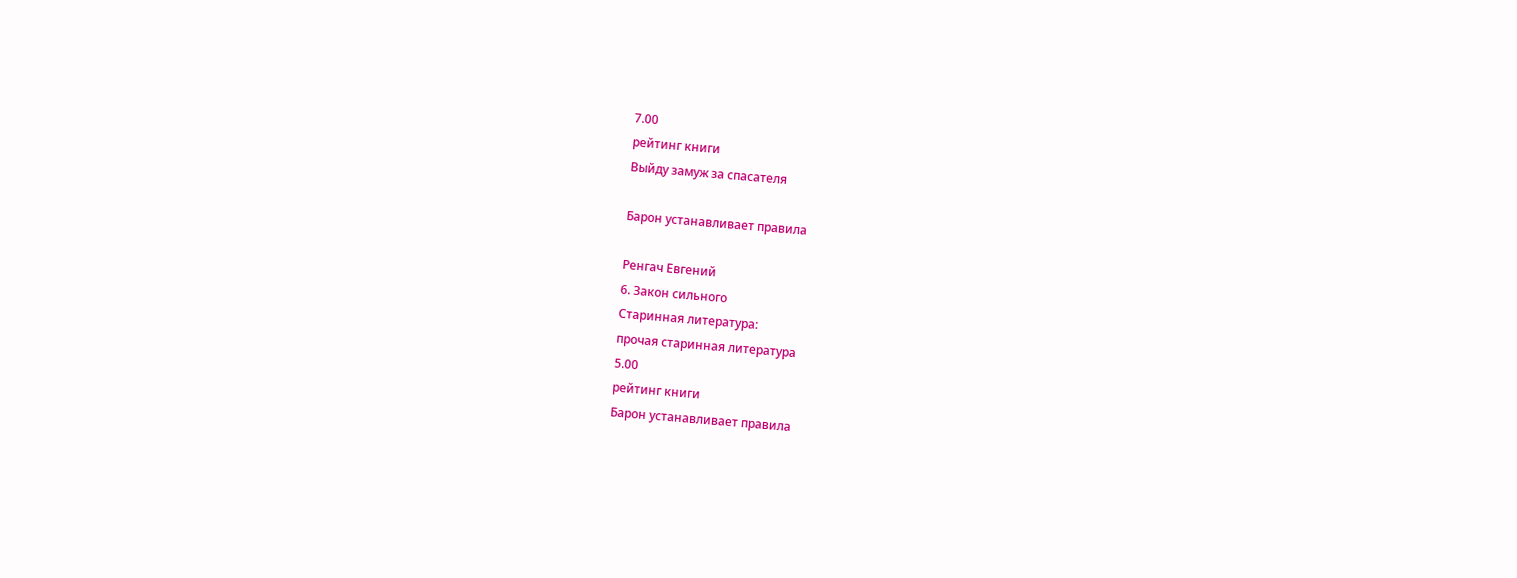7.00
рейтинг книги
Выйду замуж за спасателя

Барон устанавливает правила

Ренгач Евгений
6. Закон сильного
Старинная литература:
прочая старинная литература
5.00
рейтинг книги
Барон устанавливает правила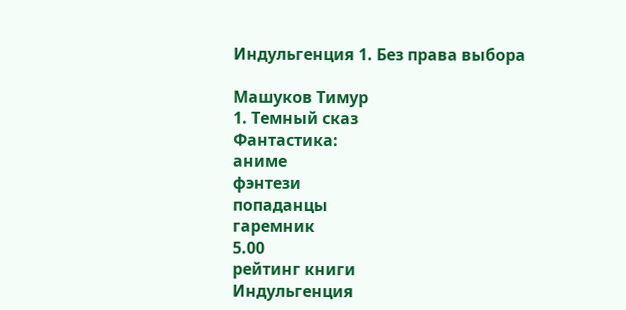Индульгенция 1. Без права выбора

Машуков Тимур
1. Темный сказ
Фантастика:
аниме
фэнтези
попаданцы
гаремник
5.00
рейтинг книги
Индульгенция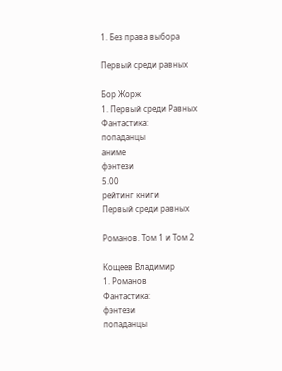1. Без права выбора

Первый среди равных

Бор Жорж
1. Первый среди Равных
Фантастика:
попаданцы
аниме
фэнтези
5.00
рейтинг книги
Первый среди равных

Романов. Том 1 и Том 2

Кощеев Владимир
1. Романов
Фантастика:
фэнтези
попаданцы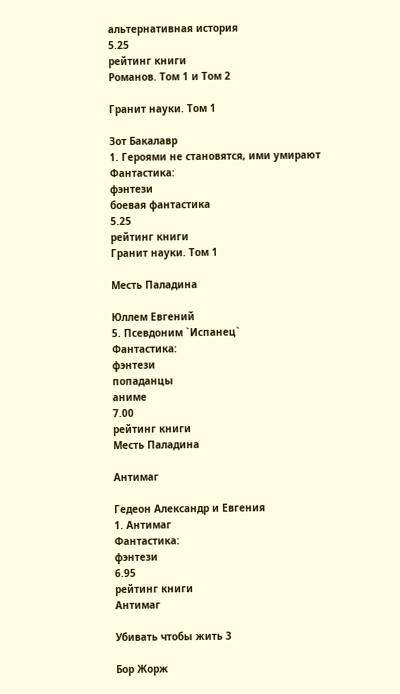альтернативная история
5.25
рейтинг книги
Романов. Том 1 и Том 2

Гранит науки. Том 1

Зот Бакалавр
1. Героями не становятся, ими умирают
Фантастика:
фэнтези
боевая фантастика
5.25
рейтинг книги
Гранит науки. Том 1

Месть Паладина

Юллем Евгений
5. Псевдоним `Испанец`
Фантастика:
фэнтези
попаданцы
аниме
7.00
рейтинг книги
Месть Паладина

Антимаг

Гедеон Александр и Евгения
1. Антимаг
Фантастика:
фэнтези
6.95
рейтинг книги
Антимаг

Убивать чтобы жить 3

Бор Жорж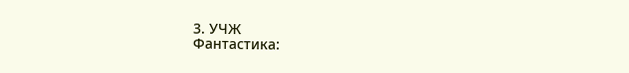3. УЧЖ
Фантастика: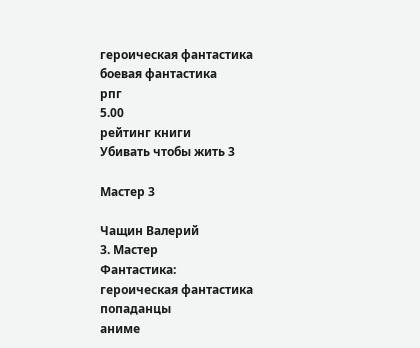героическая фантастика
боевая фантастика
рпг
5.00
рейтинг книги
Убивать чтобы жить 3

Мастер 3

Чащин Валерий
3. Мастер
Фантастика:
героическая фантастика
попаданцы
аниме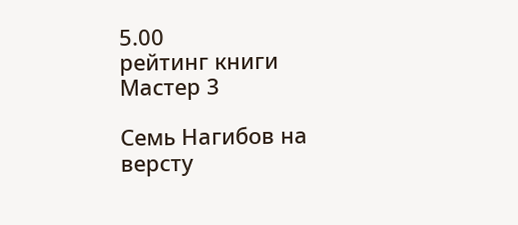5.00
рейтинг книги
Мастер 3

Семь Нагибов на версту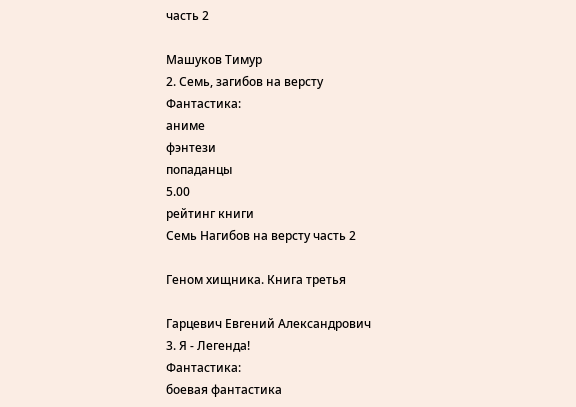часть 2

Машуков Тимур
2. Семь, загибов на версту
Фантастика:
аниме
фэнтези
попаданцы
5.00
рейтинг книги
Семь Нагибов на версту часть 2

Геном хищника. Книга третья

Гарцевич Евгений Александрович
3. Я - Легенда!
Фантастика:
боевая фантастика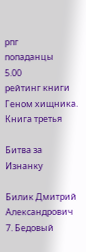рпг
попаданцы
5.00
рейтинг книги
Геном хищника. Книга третья

Битва за Изнанку

Билик Дмитрий Александрович
7. Бедовый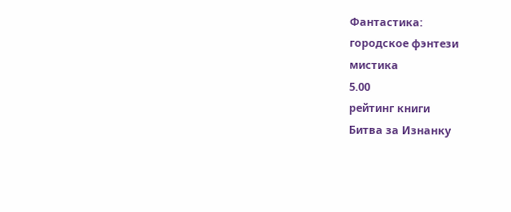Фантастика:
городское фэнтези
мистика
5.00
рейтинг книги
Битва за Изнанку